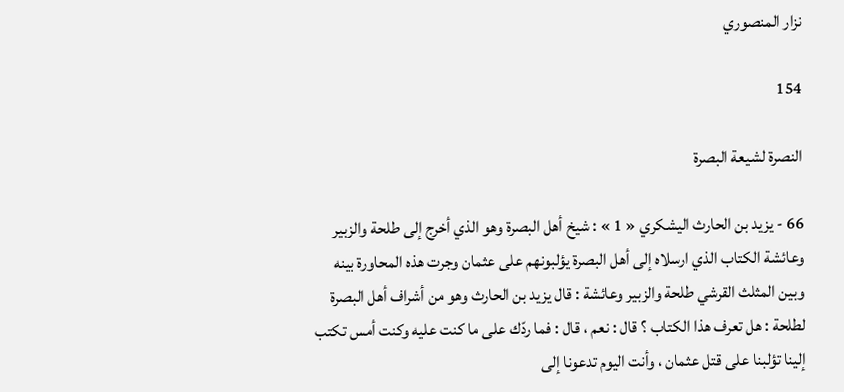نزار المنصوري

154

النصرة لشيعة البصرة

66 - يزيد بن الحارث اليشكري « 1 » : شيخ أهل البصرة وهو الذي أخرج إلى طلحة والزبير وعائشة الكتاب الذي ارسلاه إلى أهل البصرة يؤلبونهم على عثمان وجرت هذه المحاورة بينه وبين المثلث القرشي طلحة والزبير وعائشة : قال يزيد بن الحارث وهو من أشراف أهل البصرة لطلحة : هل تعرف هذا الكتاب ؟ قال : نعم ، قال : فما ردّك على ما كنت عليه وكنت أمس تكتب إلينا تؤلبنا على قتل عثمان ، وأنت اليوم تدعونا إلى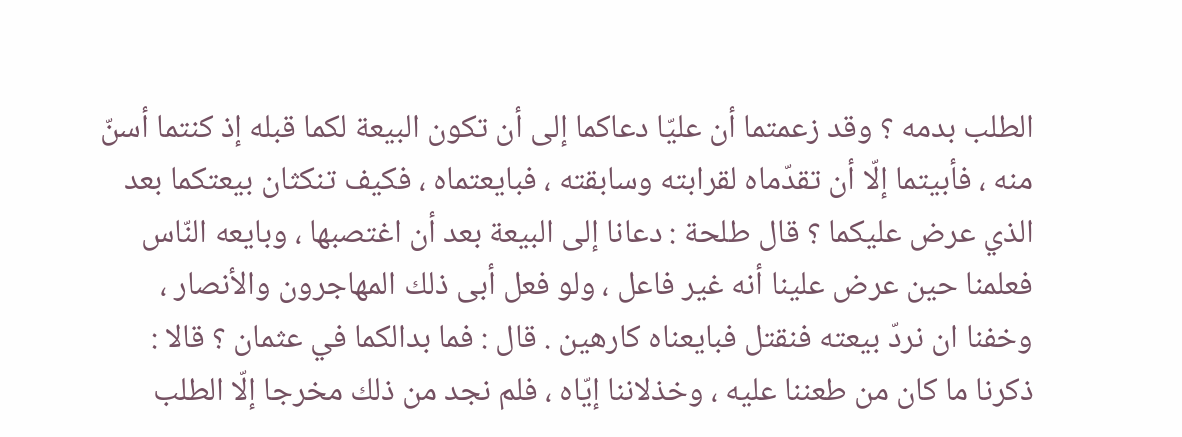الطلب بدمه ؟ وقد زعمتما أن عليّا دعاكما إلى أن تكون البيعة لكما قبله إذ كنتما أسنّ منه ، فأبيتما إلّا أن تقدّماه لقرابته وسابقته ، فبايعتماه ، فكيف تنكثان بيعتكما بعد الذي عرض عليكما ؟ قال طلحة : دعانا إلى البيعة بعد أن اغتصبها ، وبايعه النّاس فعلمنا حين عرض علينا أنه غير فاعل ، ولو فعل أبى ذلك المهاجرون والأنصار ، وخفنا ان نردّ بيعته فنقتل فبايعناه كارهين . قال : فما بدالكما في عثمان ؟ قالا : ذكرنا ما كان من طعننا عليه ، وخذلاننا إيّاه ، فلم نجد من ذلك مخرجا إلّا الطلب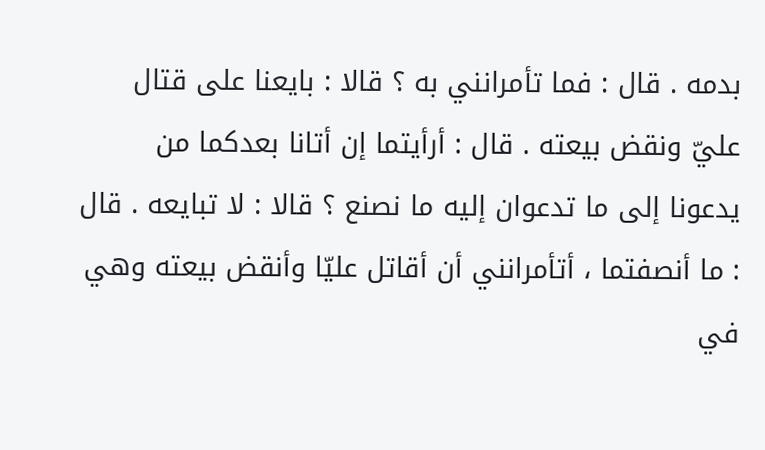بدمه . قال : فما تأمرانني به ؟ قالا : بايعنا على قتال عليّ ونقض بيعته . قال : أرأيتما إن أتانا بعدكما من يدعونا إلى ما تدعوان إليه ما نصنع ؟ قالا : لا تبايعه . قال : ما أنصفتما ، أتأمرانني أن أقاتل عليّا وأنقض بيعته وهي في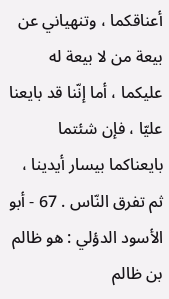أعناقكما ، وتنهياني عن بيعة من لا بيعة له عليكما ، أما إنّنا قد بايعنا عليّا ، فإن شئتما بايعناكما بيسار أيدينا ، ثم تفرق النّاس . 67 - أبو الأسود الدؤلي : هو ظالم بن ظالم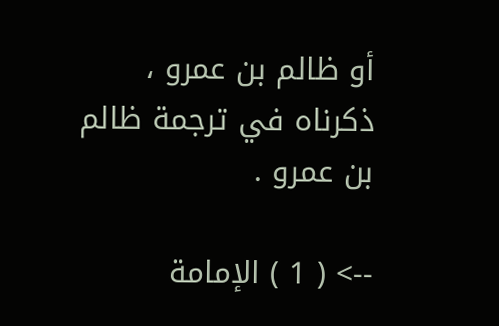أو ظالم بن عمرو ، ذكرناه في ترجمة ظالم بن عمرو .

--> ( 1 ) الإمامة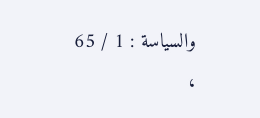والسياسة : 1 / 65 ،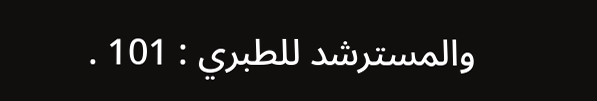والمسترشد للطبري : 101 .